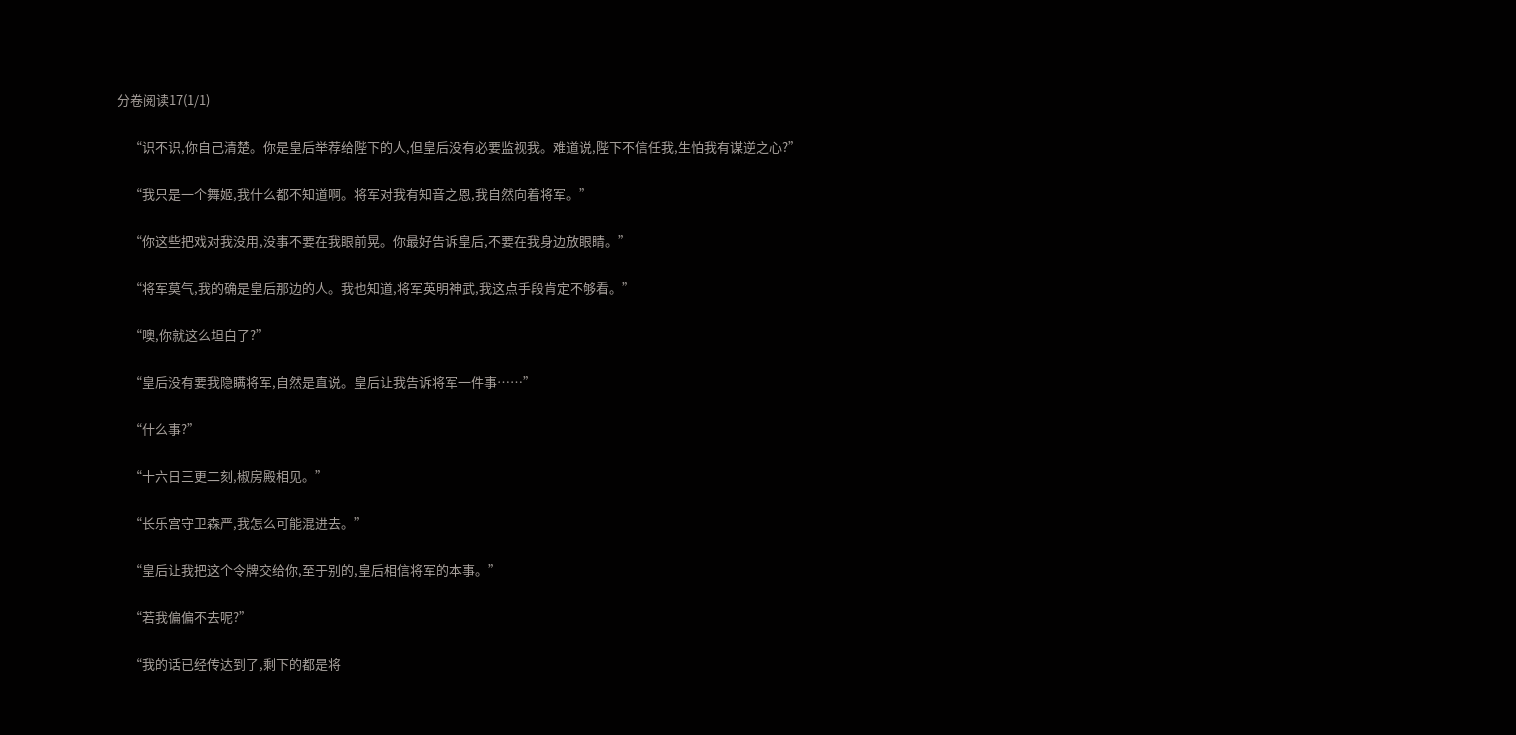分卷阅读17(1/1)

    “识不识,你自己清楚。你是皇后举荐给陛下的人,但皇后没有必要监视我。难道说,陛下不信任我,生怕我有谋逆之心?”

    “我只是一个舞姬,我什么都不知道啊。将军对我有知音之恩,我自然向着将军。”

    “你这些把戏对我没用,没事不要在我眼前晃。你最好告诉皇后,不要在我身边放眼睛。”

    “将军莫气,我的确是皇后那边的人。我也知道,将军英明神武,我这点手段肯定不够看。”

    “噢,你就这么坦白了?”

    “皇后没有要我隐瞒将军,自然是直说。皇后让我告诉将军一件事……”

    “什么事?”

    “十六日三更二刻,椒房殿相见。”

    “长乐宫守卫森严,我怎么可能混进去。”

    “皇后让我把这个令牌交给你,至于别的,皇后相信将军的本事。”

    “若我偏偏不去呢?”

    “我的话已经传达到了,剩下的都是将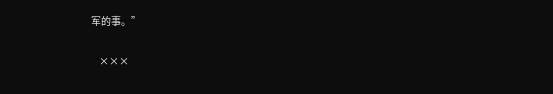军的事。”

    ×××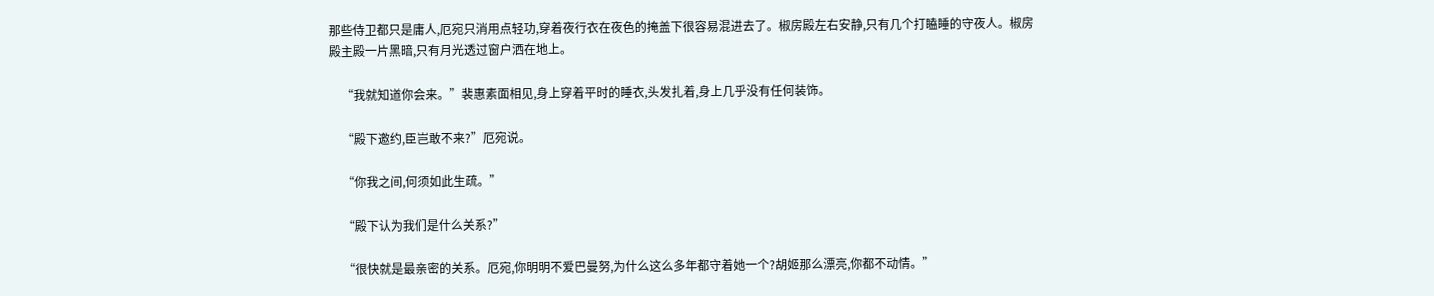那些侍卫都只是庸人,厄宛只消用点轻功,穿着夜行衣在夜色的掩盖下很容易混进去了。椒房殿左右安静,只有几个打瞌睡的守夜人。椒房殿主殿一片黑暗,只有月光透过窗户洒在地上。

    “我就知道你会来。”裴惠素面相见,身上穿着平时的睡衣,头发扎着,身上几乎没有任何装饰。

    “殿下邀约,臣岂敢不来?”厄宛说。

    “你我之间,何须如此生疏。”

    “殿下认为我们是什么关系?”

    “很快就是最亲密的关系。厄宛,你明明不爱巴曼努,为什么这么多年都守着她一个?胡姬那么漂亮,你都不动情。”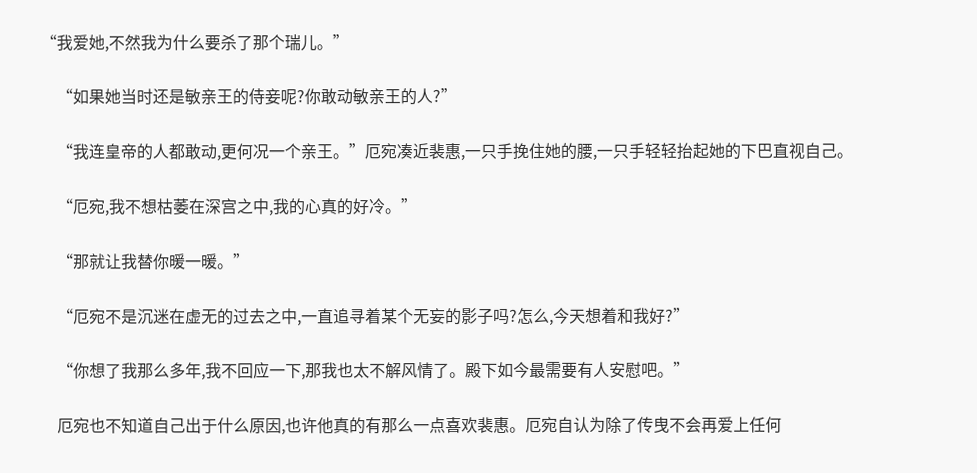“我爱她,不然我为什么要杀了那个瑞儿。”

    “如果她当时还是敏亲王的侍妾呢?你敢动敏亲王的人?”

    “我连皇帝的人都敢动,更何况一个亲王。”厄宛凑近裴惠,一只手挽住她的腰,一只手轻轻抬起她的下巴直视自己。

    “厄宛,我不想枯萎在深宫之中,我的心真的好冷。”

    “那就让我替你暖一暖。”

    “厄宛不是沉迷在虚无的过去之中,一直追寻着某个无妄的影子吗?怎么,今天想着和我好?”

    “你想了我那么多年,我不回应一下,那我也太不解风情了。殿下如今最需要有人安慰吧。”

    厄宛也不知道自己出于什么原因,也许他真的有那么一点喜欢裴惠。厄宛自认为除了传曳不会再爱上任何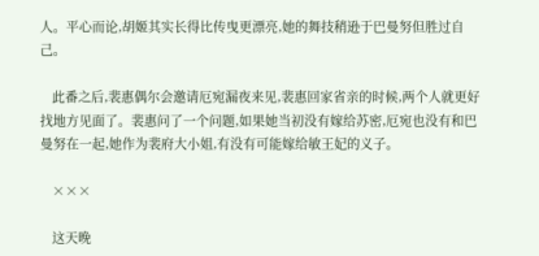人。平心而论,胡姬其实长得比传曳更漂亮,她的舞技稍逊于巴曼努但胜过自己。

    此番之后,裴惠偶尔会邀请厄宛漏夜来见,裴惠回家省亲的时候,两个人就更好找地方见面了。裴惠问了一个问题,如果她当初没有嫁给苏密,厄宛也没有和巴曼努在一起,她作为裴府大小姐,有没有可能嫁给敏王妃的义子。

    ×××

    这天晚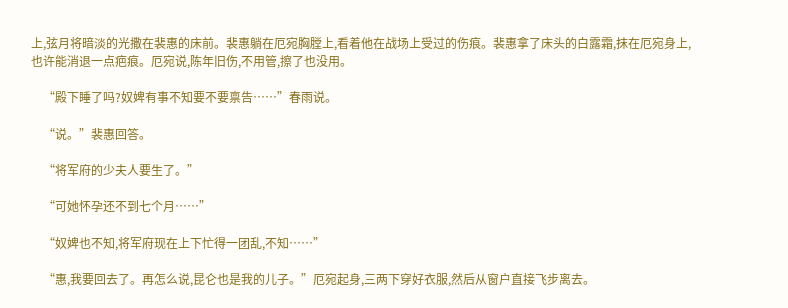上,弦月将暗淡的光撒在裴惠的床前。裴惠躺在厄宛胸膛上,看着他在战场上受过的伤痕。裴惠拿了床头的白露霜,抹在厄宛身上,也许能消退一点疤痕。厄宛说,陈年旧伤,不用管,擦了也没用。

    “殿下睡了吗?奴婢有事不知要不要禀告……”春雨说。

    “说。”裴惠回答。

    “将军府的少夫人要生了。”

    “可她怀孕还不到七个月……”

    “奴婢也不知,将军府现在上下忙得一团乱,不知……”

    “惠,我要回去了。再怎么说,昆仑也是我的儿子。”厄宛起身,三两下穿好衣服,然后从窗户直接飞步离去。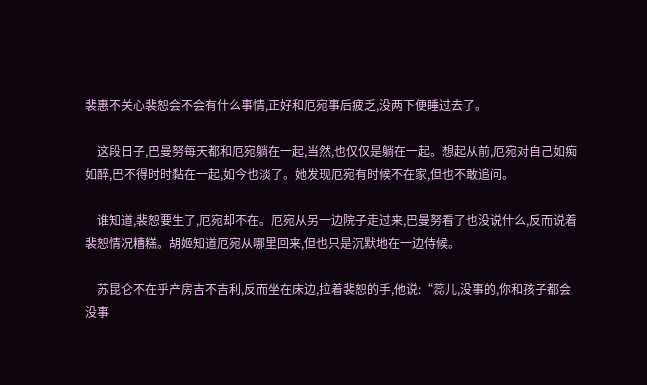裴惠不关心裴恕会不会有什么事情,正好和厄宛事后疲乏,没两下便睡过去了。

    这段日子,巴曼努每天都和厄宛躺在一起,当然,也仅仅是躺在一起。想起从前,厄宛对自己如痴如醉,巴不得时时黏在一起,如今也淡了。她发现厄宛有时候不在家,但也不敢追问。

    谁知道,裴恕要生了,厄宛却不在。厄宛从另一边院子走过来,巴曼努看了也没说什么,反而说着裴恕情况糟糕。胡姬知道厄宛从哪里回来,但也只是沉默地在一边侍候。

    苏昆仑不在乎产房吉不吉利,反而坐在床边,拉着裴恕的手,他说:“蕊儿,没事的,你和孩子都会没事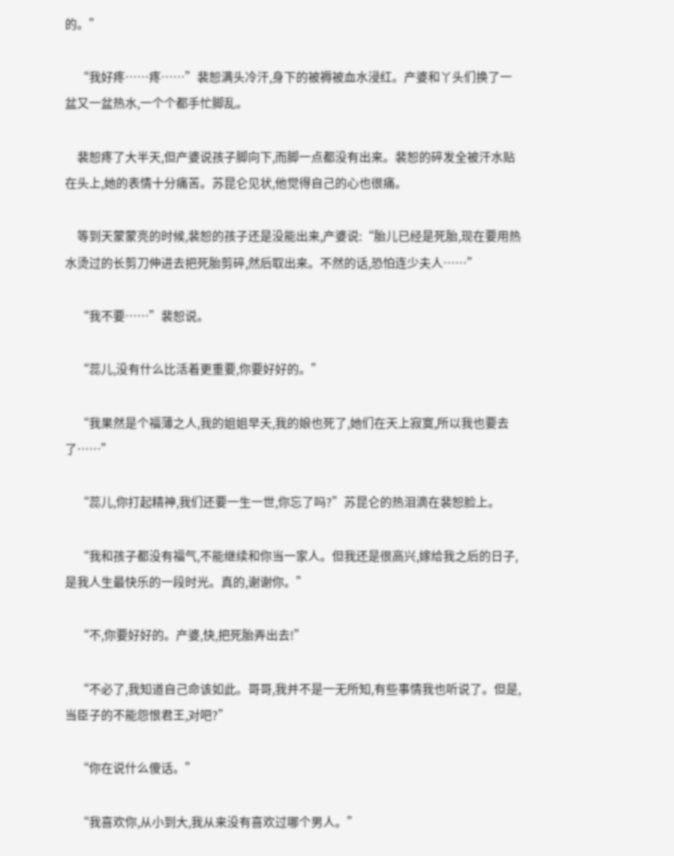的。”

    “我好疼……疼……”裴恕满头冷汗,身下的被褥被血水浸红。产婆和丫头们换了一盆又一盆热水,一个个都手忙脚乱。

    裴恕疼了大半天,但产婆说孩子脚向下,而脚一点都没有出来。裴恕的碎发全被汗水贴在头上,她的表情十分痛苦。苏昆仑见状,他觉得自己的心也很痛。

    等到天蒙蒙亮的时候,裴恕的孩子还是没能出来,产婆说:“胎儿已经是死胎,现在要用热水烫过的长剪刀伸进去把死胎剪碎,然后取出来。不然的话,恐怕连少夫人……”

    “我不要……”裴恕说。

    “蕊儿,没有什么比活着更重要,你要好好的。”

    “我果然是个福薄之人,我的姐姐早夭,我的娘也死了,她们在天上寂寞,所以我也要去了……”

    “蕊儿,你打起精神,我们还要一生一世,你忘了吗?”苏昆仑的热泪滴在裴恕脸上。

    “我和孩子都没有福气,不能继续和你当一家人。但我还是很高兴,嫁给我之后的日子,是我人生最快乐的一段时光。真的,谢谢你。”

    “不,你要好好的。产婆,快,把死胎弄出去!”

    “不必了,我知道自己命该如此。哥哥,我并不是一无所知,有些事情我也听说了。但是,当臣子的不能怨恨君王,对吧?”

    “你在说什么傻话。”

    “我喜欢你,从小到大,我从来没有喜欢过哪个男人。”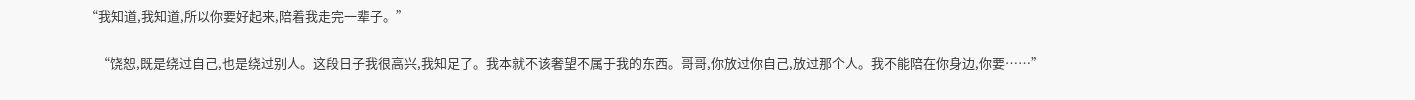“我知道,我知道,所以你要好起来,陪着我走完一辈子。”

    “饶恕,既是绕过自己,也是绕过别人。这段日子我很高兴,我知足了。我本就不该奢望不属于我的东西。哥哥,你放过你自己,放过那个人。我不能陪在你身边,你要……”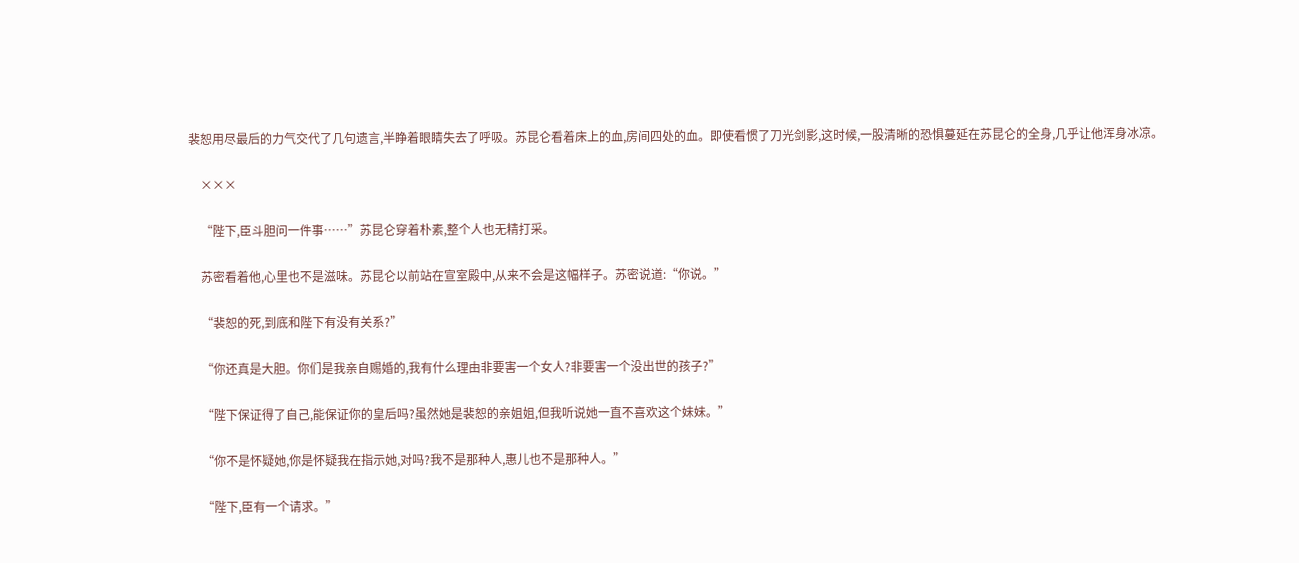裴恕用尽最后的力气交代了几句遗言,半睁着眼睛失去了呼吸。苏昆仑看着床上的血,房间四处的血。即使看惯了刀光剑影,这时候,一股清晰的恐惧蔓延在苏昆仑的全身,几乎让他浑身冰凉。

    ×××

    “陛下,臣斗胆问一件事……”苏昆仑穿着朴素,整个人也无精打采。

    苏密看着他,心里也不是滋味。苏昆仑以前站在宣室殿中,从来不会是这幅样子。苏密说道:“你说。”

    “裴恕的死,到底和陛下有没有关系?”

    “你还真是大胆。你们是我亲自赐婚的,我有什么理由非要害一个女人?非要害一个没出世的孩子?”

    “陛下保证得了自己,能保证你的皇后吗?虽然她是裴恕的亲姐姐,但我听说她一直不喜欢这个妹妹。”

    “你不是怀疑她,你是怀疑我在指示她,对吗?我不是那种人,惠儿也不是那种人。”

    “陛下,臣有一个请求。”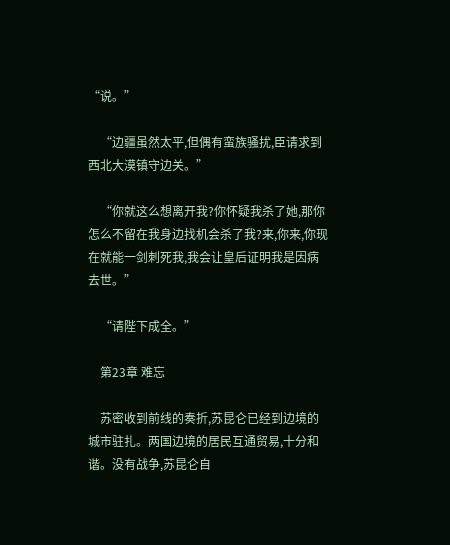“说。”

    “边疆虽然太平,但偶有蛮族骚扰,臣请求到西北大漠镇守边关。”

    “你就这么想离开我?你怀疑我杀了她,那你怎么不留在我身边找机会杀了我?来,你来,你现在就能一剑刺死我,我会让皇后证明我是因病去世。”

    “请陛下成全。”

    第23章 难忘

    苏密收到前线的奏折,苏昆仑已经到边境的城市驻扎。两国边境的居民互通贸易,十分和谐。没有战争,苏昆仑自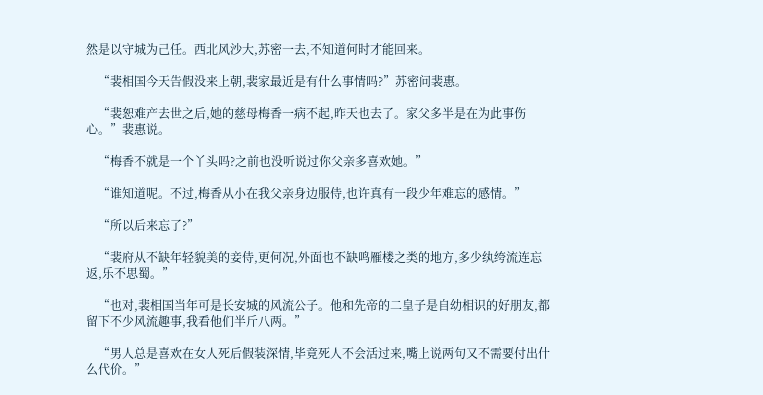然是以守城为己任。西北风沙大,苏密一去,不知道何时才能回来。

    “裴相国今天告假没来上朝,裴家最近是有什么事情吗?”苏密问裴惠。

    “裴恕难产去世之后,她的慈母梅香一病不起,昨天也去了。家父多半是在为此事伤心。”裴惠说。

    “梅香不就是一个丫头吗?之前也没听说过你父亲多喜欢她。”

    “谁知道呢。不过,梅香从小在我父亲身边服侍,也许真有一段少年难忘的感情。”

    “所以后来忘了?”

    “裴府从不缺年轻貌美的妾侍,更何况,外面也不缺鸣雁楼之类的地方,多少纨绔流连忘返,乐不思蜀。”

    “也对,裴相国当年可是长安城的风流公子。他和先帝的二皇子是自幼相识的好朋友,都留下不少风流趣事,我看他们半斤八两。”

    “男人总是喜欢在女人死后假装深情,毕竟死人不会活过来,嘴上说两句又不需要付出什么代价。”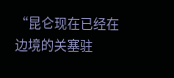“昆仑现在已经在边境的关塞驻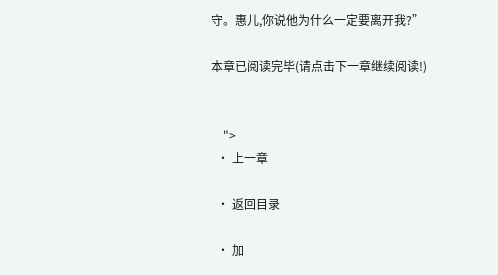守。惠儿,你说他为什么一定要离开我?”

本章已阅读完毕(请点击下一章继续阅读!)


    ">
  • 上一章

  • 返回目录

  • 加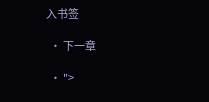入书签

  • 下一章

  • ">